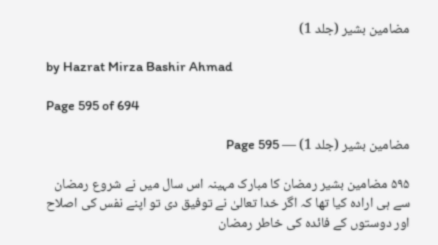مضامین بشیر (جلد 1)

by Hazrat Mirza Bashir Ahmad

Page 595 of 694

مضامین بشیر (جلد 1) — Page 595

۵۹۵ مضامین بشیر رمضان کا مبارک مہینہ اس سال میں نے شروع رمضان سے ہی ارادہ کیا تھا کہ اگر خدا تعالیٰ نے توفیق دی تو اپنے نفس کی اصلاح اور دوستوں کے فائدہ کی خاطر رمضان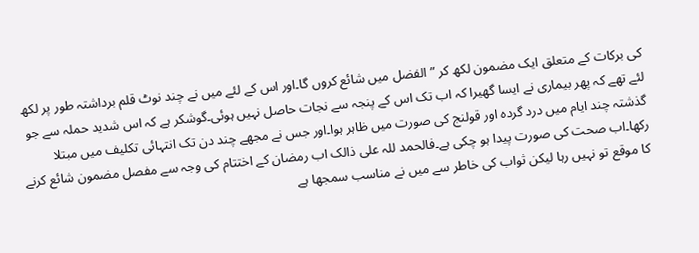کی برکات کے متعلق ایک مضمون لکھ کر ” الفضل میں شائع کروں گا۔اور اس کے لئے میں نے چند نوٹ قلم برداشتہ طور پر لکھ لئے تھے کہ پھر بیماری نے ایسا گھیرا کہ اب تک اس کے پنجہ سے نجات حاصل نہیں ہوئی۔گوشکر ہے کہ اس شدید حملہ سے جو گذشتہ چند ایام میں درد گردہ اور قولنج کی صورت میں ظاہر ہوا۔اور جس نے مجھے چند دن تک انتہائی تکلیف میں مبتلا رکھا۔اب صحت کی صورت پیدا ہو چکی ہے۔فالحمد للہ علی ذالک اب رمضان کے اختتام کی وجہ سے مفصل مضمون شائع کرنے کا موقع تو نہیں رہا لیکن ثواب کی خاطر سے میں نے مناسب سمجھا ہے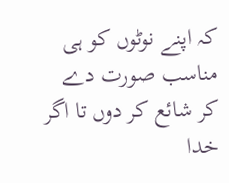کہ اپنے نوٹوں کو ہی مناسب صورت دے کر شائع کر دوں تا اگر خدا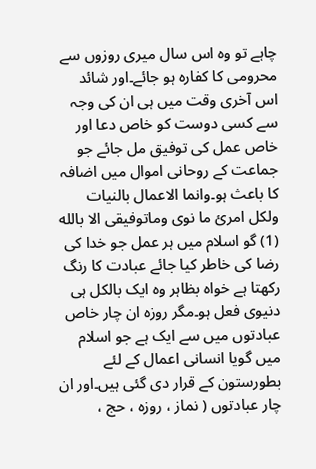چاہے تو وہ اس سال میری روزوں سے محرومی کا کفارہ ہو جائے۔اور شائد اس آخری وقت میں ہی ان کی وجہ سے کسی دوست کو خاص دعا اور خاص عمل کی توفیق مل جائے جو جماعت کے روحانی اموال میں اضافہ کا باعث ہو۔وانما الاعمال بالنيات ولكل امرئ ما نوى وماتوفيقى الا بالله (1) گو اسلام میں ہر عمل جو خدا کی رضا کی خاطر کیا جائے عبادت کا رنگ رکھتا ہے خواہ بظاہر وہ ایک بالکل ہی دنیوی فعل ہو۔مگر روزہ ان چار خاص عبادتوں میں سے ایک ہے جو اسلام میں گویا انسانی اعمال کے لئے بطورستون کے قرار دی گئی ہیں۔اور ان چار عبادتوں ( نماز ، روزہ ، حج ،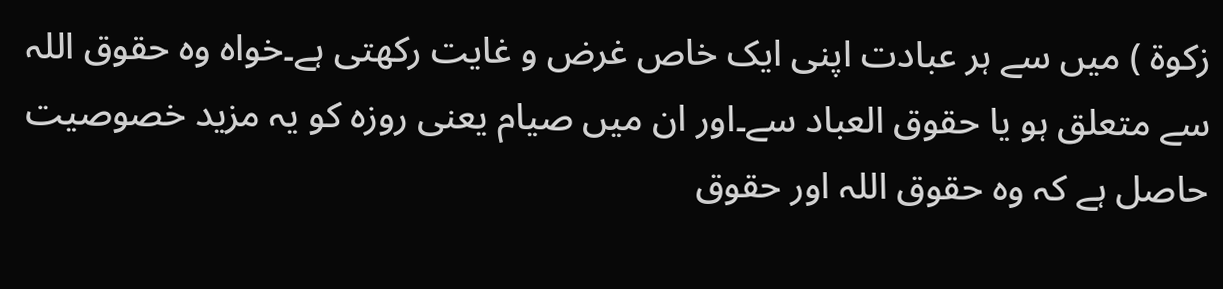زکوۃ ) میں سے ہر عبادت اپنی ایک خاص غرض و غایت رکھتی ہے۔خواہ وہ حقوق اللہ سے متعلق ہو یا حقوق العباد سے۔اور ان میں صیام یعنی روزہ کو یہ مزید خصوصیت حاصل ہے کہ وہ حقوق اللہ اور حقوق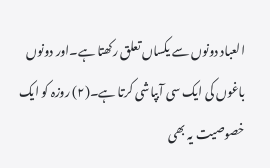العباد دونوں سے یکساں تعلق رکھتا ہے۔اور دونوں باغوں کی ایک سی آبپاشی کرتا ہے۔(۲) روزہ کو ایک خصوصیت یہ بھی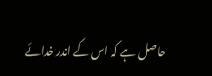حاصل ہے کہ اس کے اندر خدائے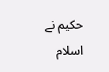حکیم نے اسلام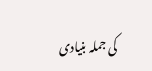کی جملہ بنیادی